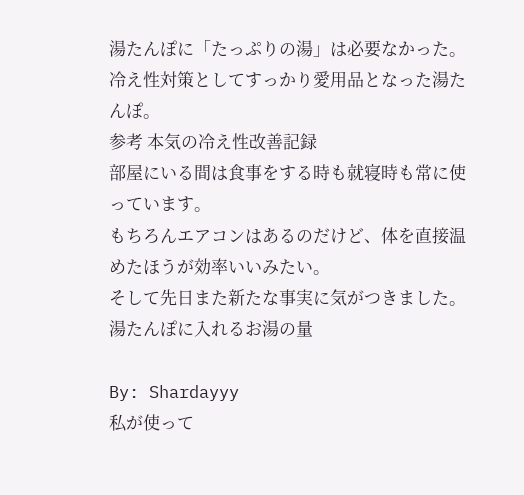湯たんぽに「たっぷりの湯」は必要なかった。
冷え性対策としてすっかり愛用品となった湯たんぽ。
参考 本気の冷え性改善記録
部屋にいる間は食事をする時も就寝時も常に使っています。
もちろんエアコンはあるのだけど、体を直接温めたほうが効率いいみたい。
そして先日また新たな事実に気がつきました。
湯たんぽに入れるお湯の量

By: Shardayyy
私が使って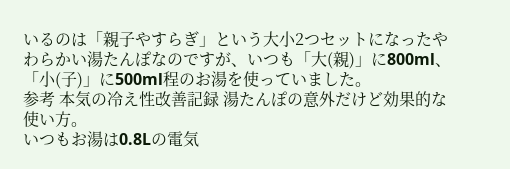いるのは「親子やすらぎ」という大小2つセットになったやわらかい湯たんぽなのですが、いつも「大(親)」に800ml、「小(子)」に500ml程のお湯を使っていました。
参考 本気の冷え性改善記録 湯たんぽの意外だけど効果的な使い方。
いつもお湯は0.8Lの電気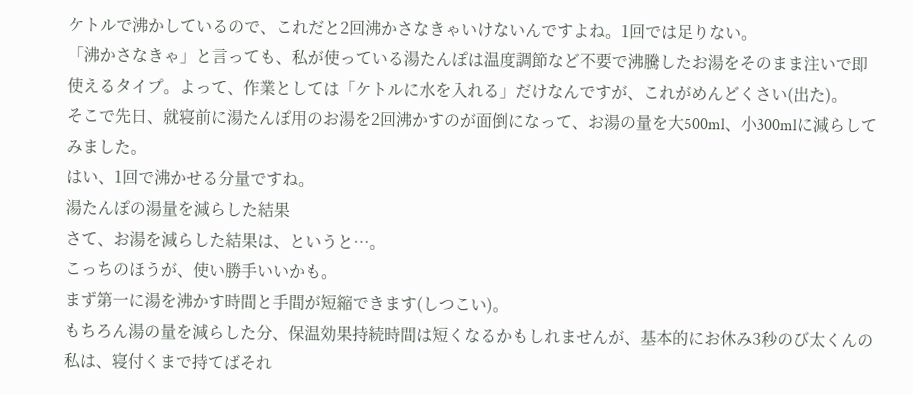ケトルで沸かしているので、これだと2回沸かさなきゃいけないんですよね。1回では足りない。
「沸かさなきゃ」と言っても、私が使っている湯たんぽは温度調節など不要で沸騰したお湯をそのまま注いで即使えるタイプ。よって、作業としては「ケトルに水を入れる」だけなんですが、これがめんどくさい(出た)。
そこで先日、就寝前に湯たんぽ用のお湯を2回沸かすのが面倒になって、お湯の量を大500ml、小300mlに減らしてみました。
はい、1回で沸かせる分量ですね。
湯たんぽの湯量を減らした結果
さて、お湯を減らした結果は、というと…。
こっちのほうが、使い勝手いいかも。
まず第一に湯を沸かす時間と手間が短縮できます(しつこい)。
もちろん湯の量を減らした分、保温効果持続時間は短くなるかもしれませんが、基本的にお休み3秒のび太くんの私は、寝付くまで持てばそれ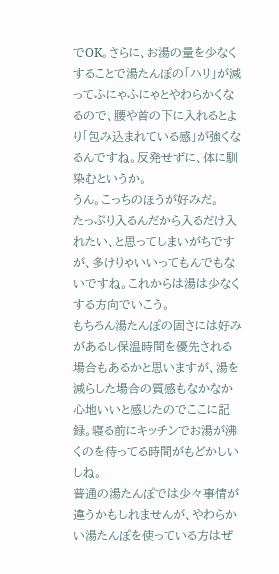でOK。さらに、お湯の量を少なくすることで湯たんぽの「ハリ」が減ってふにゃふにゃとやわらかくなるので、腰や首の下に入れるとより「包み込まれている感」が強くなるんですね。反発せずに、体に馴染むというか。
うん。こっちのほうが好みだ。
たっぷり入るんだから入るだけ入れたい、と思ってしまいがちですが、多けりゃいいってもんでもないですね。これからは湯は少なくする方向でいこう。
もちろん湯たんぽの固さには好みがあるし保温時間を優先される場合もあるかと思いますが、湯を減らした場合の質感もなかなか心地いいと感じたのでここに記録。寝る前にキッチンでお湯が沸くのを待ってる時間がもどかしいしね。
普通の湯たんぽでは少々事情が違うかもしれませんが、やわらかい湯たんぽを使っている方はぜ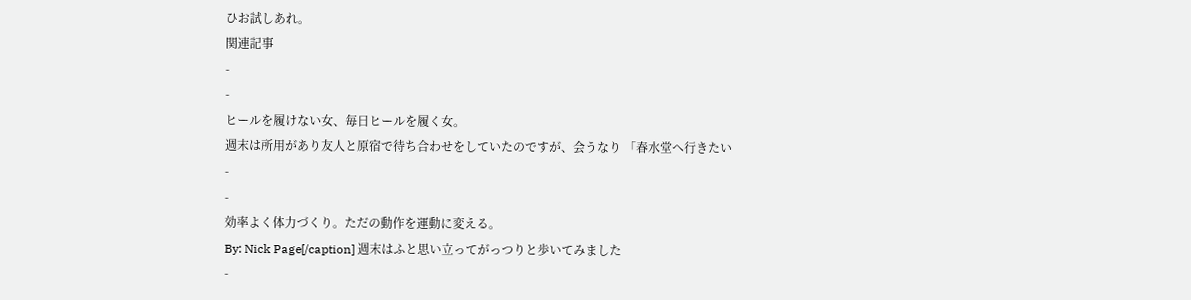ひお試しあれ。
関連記事
-
-
ヒールを履けない女、毎日ヒールを履く女。
週末は所用があり友人と原宿で待ち合わせをしていたのですが、会うなり 「春水堂へ行きたい
-
-
効率よく体力づくり。ただの動作を運動に変える。
By: Nick Page[/caption] 週末はふと思い立ってがっつりと歩いてみました
-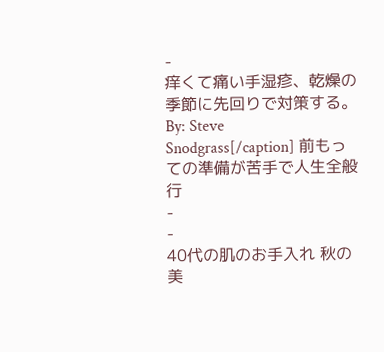-
痒くて痛い手湿疹、乾燥の季節に先回りで対策する。
By: Steve Snodgrass[/caption] 前もっての準備が苦手で人生全般行
-
-
40代の肌のお手入れ 秋の美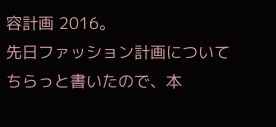容計画 2016。
先日ファッション計画についてちらっと書いたので、本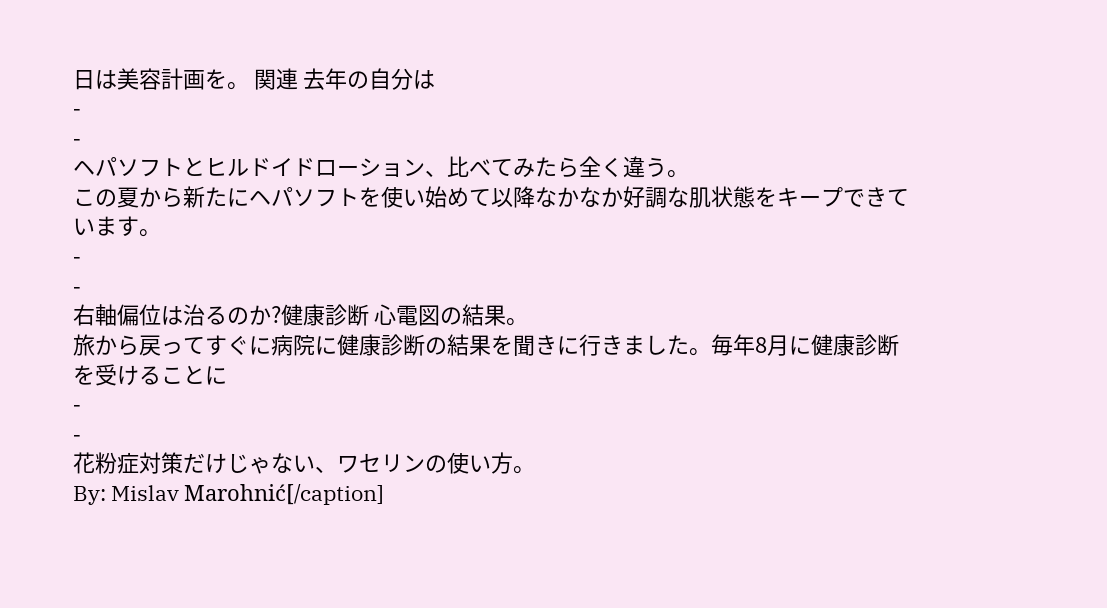日は美容計画を。 関連 去年の自分は
-
-
ヘパソフトとヒルドイドローション、比べてみたら全く違う。
この夏から新たにヘパソフトを使い始めて以降なかなか好調な肌状態をキープできています。
-
-
右軸偏位は治るのか?健康診断 心電図の結果。
旅から戻ってすぐに病院に健康診断の結果を聞きに行きました。毎年8月に健康診断を受けることに
-
-
花粉症対策だけじゃない、ワセリンの使い方。
By: Mislav Marohnić[/caption]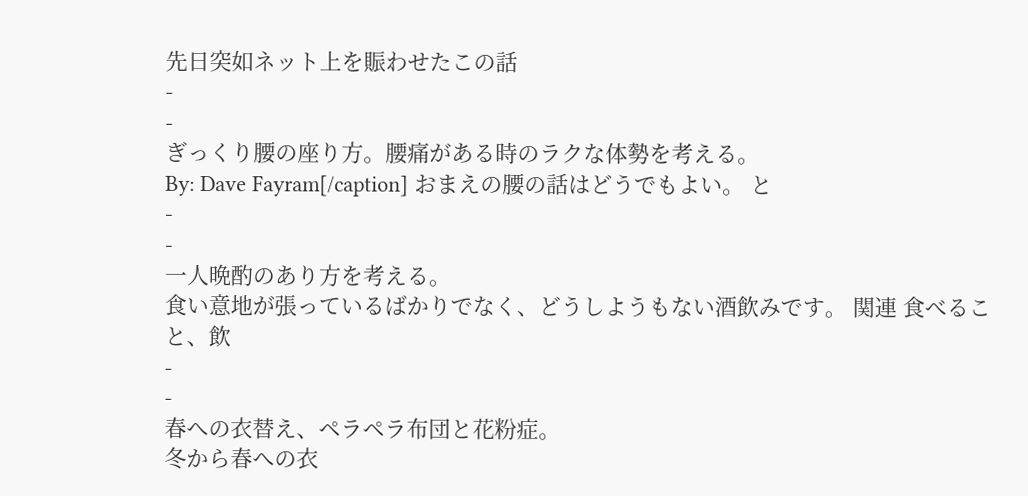先日突如ネット上を賑わせたこの話
-
-
ぎっくり腰の座り方。腰痛がある時のラクな体勢を考える。
By: Dave Fayram[/caption] おまえの腰の話はどうでもよい。 と
-
-
一人晩酌のあり方を考える。
食い意地が張っているばかりでなく、どうしようもない酒飲みです。 関連 食べること、飲
-
-
春への衣替え、ペラペラ布団と花粉症。
冬から春への衣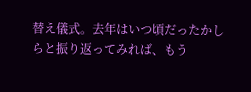替え儀式。去年はいつ頃だったかしらと振り返ってみれば、もう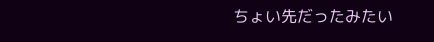ちょい先だったみたい